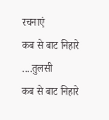रचनाएं
कब से बाट निहारे ....तुलसी
कब से बाट निहारे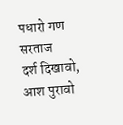पधारो गण सरताज
दर्श दिखावो, आश पुरावो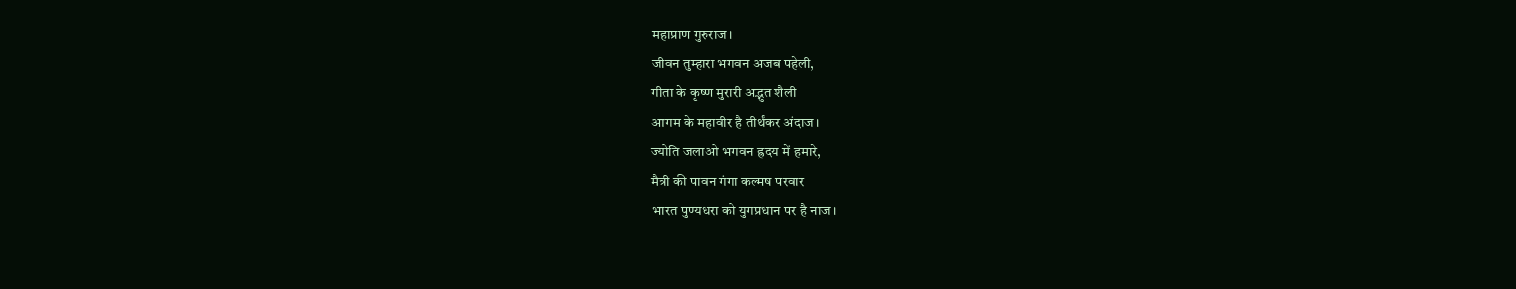महाप्राण गुरुराज।
जीवन तुम्हारा भगवन अजब पहेली,
गीता के कृष्ण मुरारी अद्भुत शैली
आगम के महावीर है तीर्थंकर अंदाज।
ज्योति जलाओ भगवन ह्रदय में हमारे,
मैत्री की पावन गंगा कल्मष परवार
भारत पुण्यधरा को युगप्रधान पर है नाज।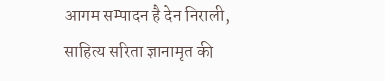आगम सम्पादन है देन निराली,
साहित्य सरिता ज्ञानामृत की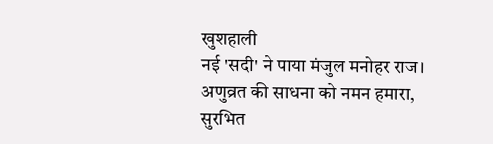खुशहाली
नई 'सदी' ने पाया मंजुल मनोहर राज।
अणुव्रत की साधना को नमन हमारा,
सुरभित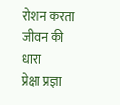रोशन करता जीवन की धारा
प्रेक्षा प्रज्ञा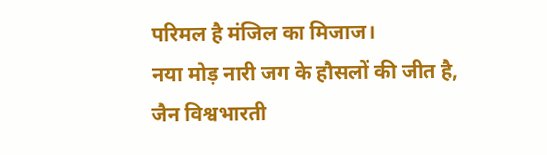परिमल है मंजिल का मिजाज।
नया मोड़ नारी जग के हौसलों की जीत है,
जैन विश्वभारती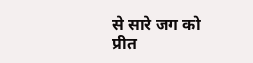से सारे जग को प्रीत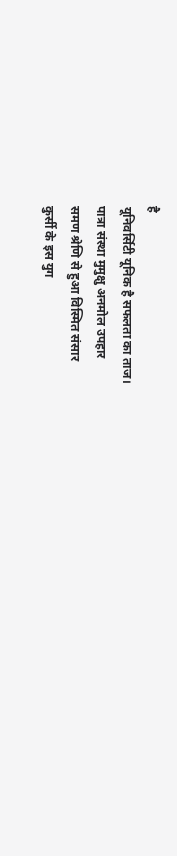है
यूनिवर्सिटी यूनिक है सफलता का ताज।
पात्रा संस्था मुमुक्षु अनमोल उपहार
समण श्रेणि से हुआ विस्मित संसार
कुर्सी के इस युग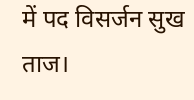में पद विसर्जन सुख ताज।